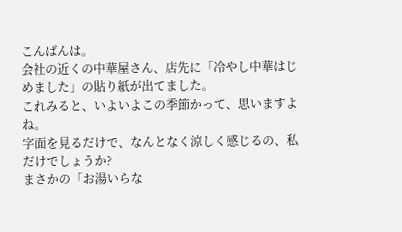こんばんは。
会社の近くの中華屋さん、店先に「冷やし中華はじめました」の貼り紙が出てました。
これみると、いよいよこの季節かって、思いますよね。
字面を見るだけで、なんとなく涼しく感じるの、私だけでしょうか?
まさかの「お湯いらな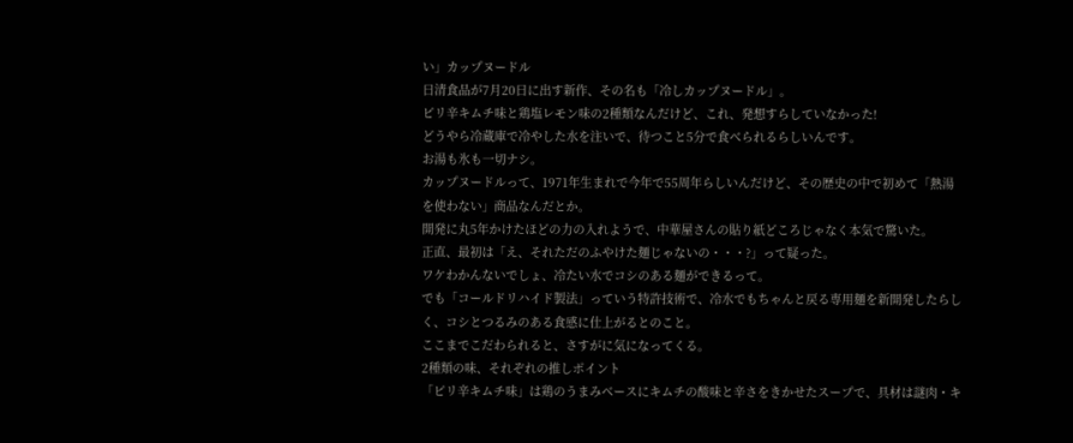い」カップヌードル
日清食品が7月20日に出す新作、その名も「冷しカップヌードル」。
ピリ辛キムチ味と鶏塩レモン味の2種類なんだけど、これ、発想すらしていなかった!
どうやら冷蔵庫で冷やした水を注いで、待つこと5分で食べられるらしいんです。
お湯も氷も一切ナシ。
カップヌードルって、1971年生まれで今年で55周年らしいんだけど、その歴史の中で初めて「熱湯を使わない」商品なんだとか。
開発に丸5年かけたほどの力の入れようで、中華屋さんの貼り紙どころじゃなく本気で驚いた。
正直、最初は「え、それただのふやけた麺じゃないの・・・?」って疑った。
ワケわかんないでしょ、冷たい水でコシのある麺ができるって。
でも「コールドリハイド製法」っていう特許技術で、冷水でもちゃんと戻る専用麺を新開発したらしく、コシとつるみのある食感に仕上がるとのこと。
ここまでこだわられると、さすがに気になってくる。
2種類の味、それぞれの推しポイント
「ピリ辛キムチ味」は鶏のうまみベースにキムチの酸味と辛さをきかせたスープで、具材は謎肉・キ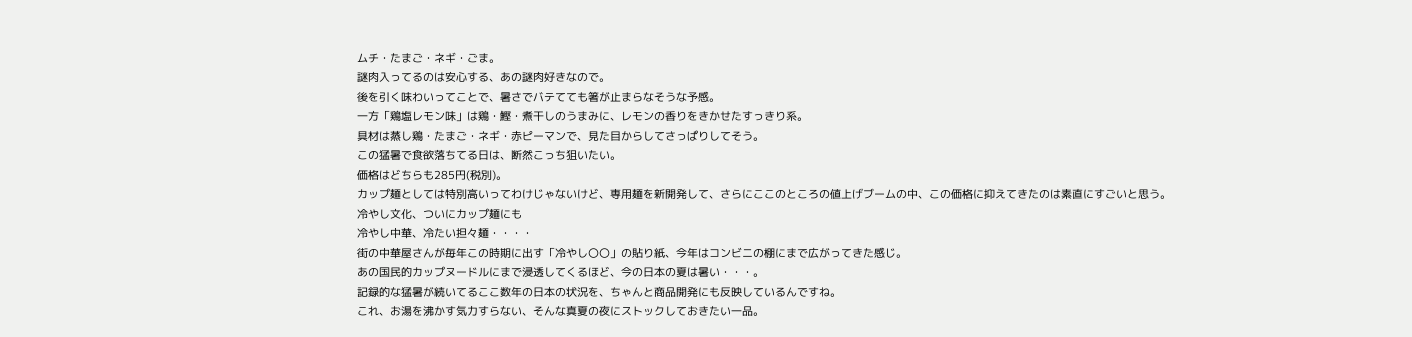ムチ・たまご・ネギ・ごま。
謎肉入ってるのは安心する、あの謎肉好きなので。
後を引く味わいってことで、暑さでバテてても箸が止まらなそうな予感。
一方「鶏塩レモン味」は鶏・鰹・煮干しのうまみに、レモンの香りをきかせたすっきり系。
具材は蒸し鶏・たまご・ネギ・赤ピーマンで、見た目からしてさっぱりしてそう。
この猛暑で食欲落ちてる日は、断然こっち狙いたい。
価格はどちらも285円(税別)。
カップ麺としては特別高いってわけじゃないけど、専用麺を新開発して、さらにここのところの値上げブームの中、この価格に抑えてきたのは素直にすごいと思う。
冷やし文化、ついにカップ麺にも
冷やし中華、冷たい担々麺・・・・
街の中華屋さんが毎年この時期に出す「冷やし〇〇」の貼り紙、今年はコンビニの棚にまで広がってきた感じ。
あの国民的カップヌードルにまで浸透してくるほど、今の日本の夏は暑い・・・。
記録的な猛暑が続いてるここ数年の日本の状況を、ちゃんと商品開発にも反映しているんですね。
これ、お湯を沸かす気力すらない、そんな真夏の夜にストックしておきたい一品。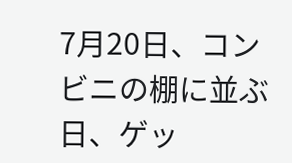7月20日、コンビニの棚に並ぶ日、ゲッ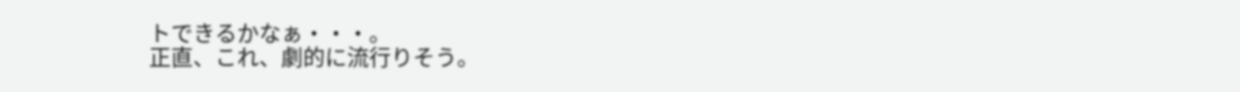トできるかなぁ・・・。
正直、これ、劇的に流行りそう。